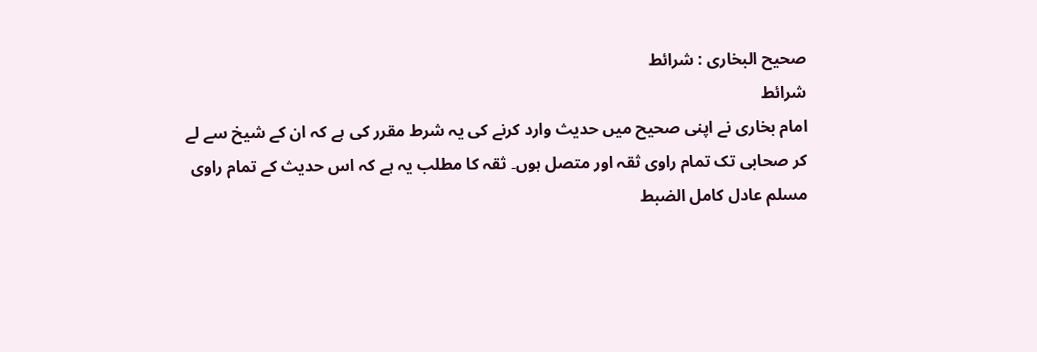صحیح البخاری : شرائط
شرائط
امام بخاری نے اپنی صحیح میں حدیث وارد کرنے کی یہ شرط مقرر کی ہے کہ ان کے شیخ سے لے کر صحابی تک تمام راوی ثقہ اور متصل ہوں۔ ثقہ کا مطلب یہ ہے کہ اس حدیث کے تمام راوی مسلم عادل كامل الضبط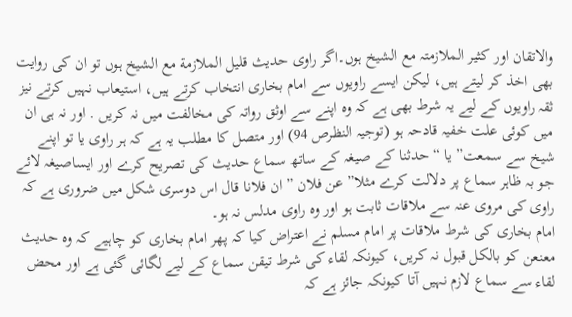والاتقان اور کثیر الملازمتہ مع الشیخ ہوں۔اگر راوی حدیث قلیل الملازمة مع الشیخ ہوں تو ان کی روایت بھی اخذ کر لیتے ہیں، لیکن ایسے راویوں سے امام بخاری انتخاب کرتے ہیں، استيعاب نہیں کرتے نیز ثقہ راویوں کے لیے یہ شرط بھی ہے کہ وہ اپنے سے اوثق رواتہ کی مخالفت میں نہ کریں . اور نہ ہی ان میں کوئی علت خفیہ قادحہ ہو (توجیہ النظرص 94) اور متصل کا مطلب یہ ہے کہ ہر راوی یا تو اپنے شیخ سے سمعت” یا “حدثنا کے صیغہ کے ساتھ سماع حدیث کی تصریح کرے اور ایساصیغہ لائے جو بہ ظاہر سماع پر دلالت کرے مثلا” عن فلان ” ان فلانا قال اس دوسری شکل میں ضروری ہے کہ راوی کی مروی عنہ سے ملاقات ثابت ہو اور وہ راوی مدلس نہ ہو۔
امام بخاری کی شرط ملاقات پر امام مسلم نے اعتراض کیا کہ پھر امام بخاری کو چاہیے کہ وہ حدیث معنعن کو بالکل قبول نہ کریں، کیونکہ لقاء کی شرط تیقن سماع کے لیے لگائی گئی ہے اور محض لقاء سے سماع لازم نہیں آتا کیونکہ جائز ہے کہ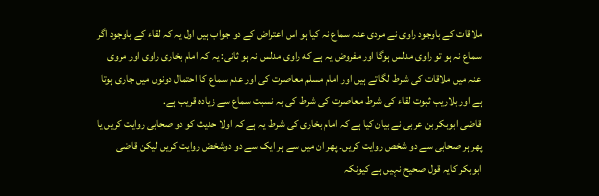ملاقات کے باوجود راوی نے مردی عنہ سماع نہ کیا ہو اس اعتراض کے دو جواب ہیں اول یہ کہ لقاء کے باوجود اگر سماع نہ ہو تو راوی مدلس ہوگا اور مفروض یہ ہے که راوی مدلس نہ ہو ثانی: یہ کہ امام بخاری راوی اور مروی عنہ میں ملاقات کی شرط لگاتے ہیں اور امام مسلم معاصرت کی اور عدم سماع کا احتمال دونوں میں جاری ہوتا ہے اور بلاریب ثبوت لقاء کی شرط معاصرت کی شرط کی بہ نسبت سماع سے زیادہ قریب ہے.
قاضی ابوبکر بن عربی نے بیان کیا ہے کہ امام بخاری کی شرط یہ ہے کہ اولا حدیث کو دو صحابی روایت کریں یا پھر ہر صحابی سے دو شخص روایت کریں۔ پھر ان میں سے ہر ایک سے دو دوشخض روایت کریں لیکن قاضی ابوبکر کایہ قول صحیح نہیں ہے کیونکہ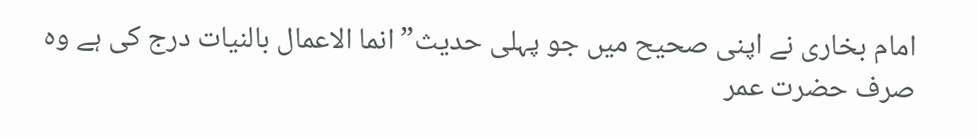امام بخاری نے اپنی صحیح میں جو پہلی حدیث” انما الاعمال بالنيات درج کی ہے وہ صرف حضرت عمر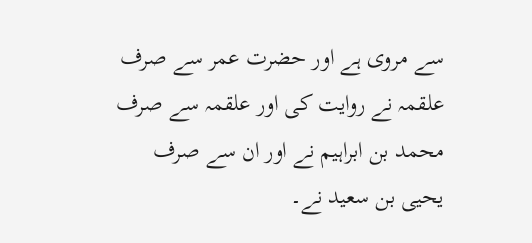سے مروی ہے اور حضرت عمر سے صرف علقمہ نے روایت کی اور علقمہ سے صرف محمد بن ابراہیم نے اور ان سے صرف یحیی بن سعید نے۔